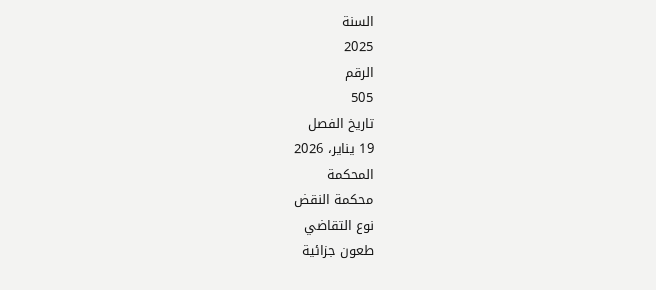السنة
2025
الرقم
505
تاريخ الفصل
19 يناير، 2026
المحكمة
محكمة النقض
نوع التقاضي
طعون جزائية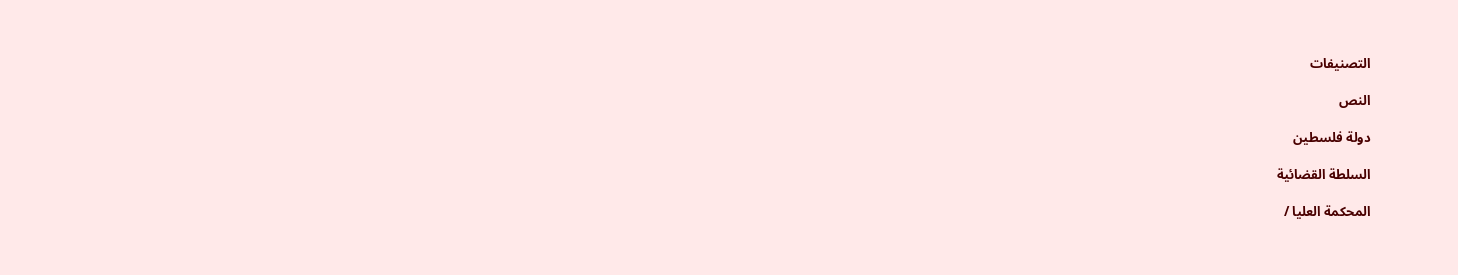التصنيفات

النص

دولة فلسطين

السلطة القضائية

المحكمة العليا /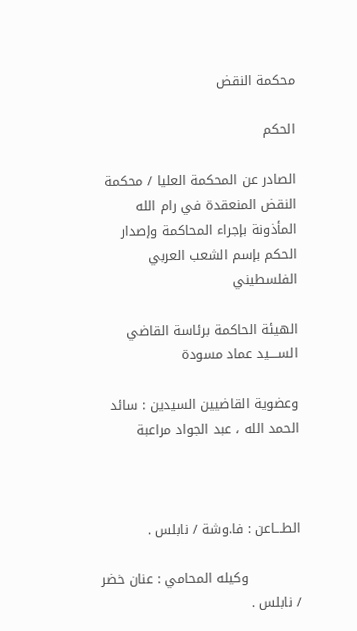محكمة النقض

الحكم

الصادر عن المحكمة العليا / محكمة النقض المنعقدة في رام الله المأذونة بإجراء المحاكمة وإصدار الحكم بإسم الشعب العربي الفلسطيني

الهيئة الحاكمة برئاسة القاضي الســــيد عماد مسودة

وعضوية القاضيين السيدين : سائد الحمد الله ، عبد الجواد مراعبة



الطـــاعن : فا.وشة / نابلس .

            وكيله المحامي : عنان خضر / نابلس .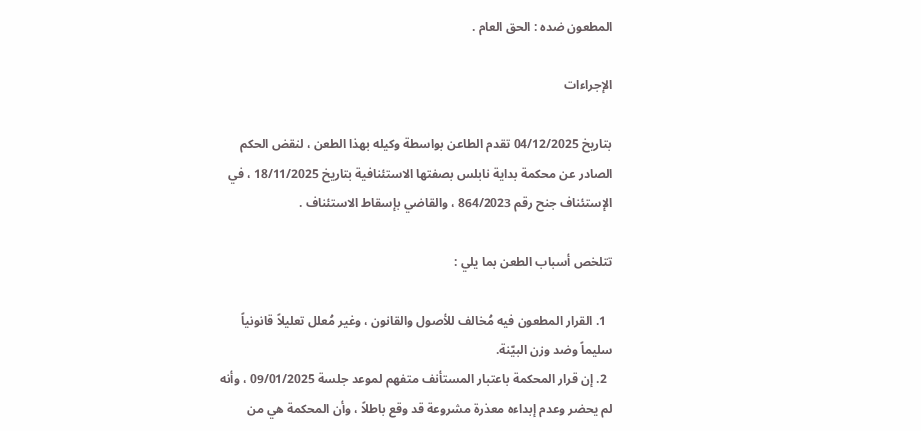المطعون ضده : الحق العام .

الإجراءات

بتاريخ 04/12/2025 تقدم الطاعن بواسطة وكيله بهذا الطعن ، لنقض الحكم الصادر عن محكمة بداية نابلس بصفتها الاستئنافية بتاريخ 18/11/2025 ، في الإستئناف جنح رقم 864/2023 ، والقاضي بإسقاط الاستئناف .

تتلخص أسباب الطعن بما يلي :

  1. القرار المطعون فيه مُخالف للأصول والقانون ، وغير مُعلل تعليلاً قانونياً سليماً وضد وزن البيّنة.
  2. إن قرار المحكمة باعتبار المستأنف متفهم لموعد جلسة 09/01/2025 ، وأنه لم يحضر وعدم إبداءه معذرة مشروعة قد وقع باطلاً ، وأن المحكمة هي من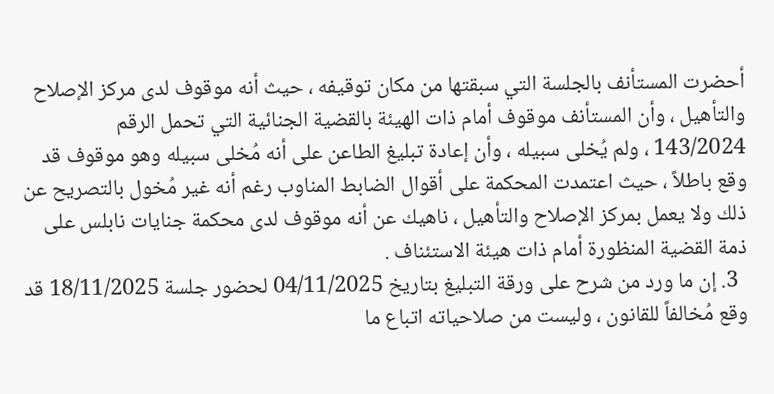أحضرت المستأنف بالجلسة التي سبقتها من مكان توقيفه ، حيث أنه موقوف لدى مركز الإصلاح والتأهيل ، وأن المستأنف موقوف أمام ذات الهيئة بالقضية الجنائية التي تحمل الرقم 143/2024 ، ولم يُخلى سبيله ، وأن إعادة تبليغ الطاعن على أنه مُخلى سبيله وهو موقوف قد وقع باطلاً ، حيث اعتمدت المحكمة على أقوال الضابط المناوب رغم أنه غير مُخول بالتصريح عن ذلك ولا يعمل بمركز الإصلاح والتأهيل ، ناهيك عن أنه موقوف لدى محكمة جنايات نابلس على ذمة القضية المنظورة أمام ذات هيئة الاستئناف .
  3. إن ما ورد من شرح على ورقة التبليغ بتاريخ 04/11/2025 لحضور جلسة 18/11/2025 قد وقع مُخالفاً للقانون ، وليست من صلاحياته اتباع ما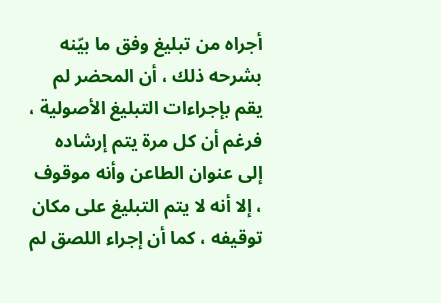أجراه من تبليغ وفق ما بيّنه بشرحه ذلك ، أن المحضر لم يقم بإجراءات التبليغ الأصولية ، فرغم أن كل مرة يتم إرشاده إلى عنوان الطاعن وأنه موقوف ، إلا أنه لا يتم التبليغ على مكان توقيفه ، كما أن إجراء اللصق لم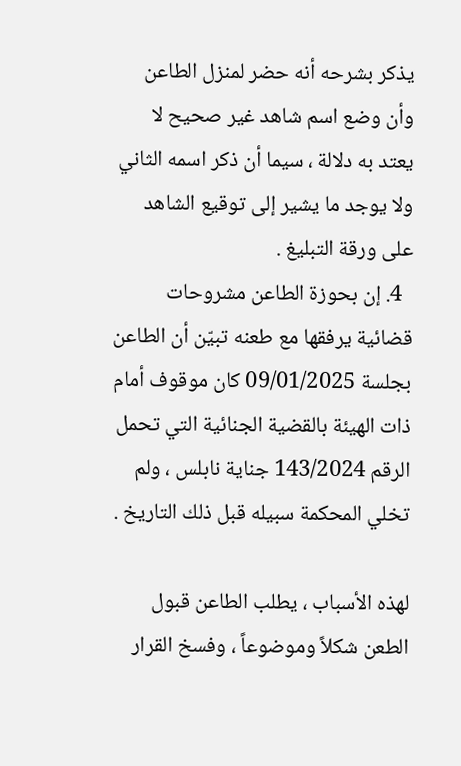يذكر بشرحه أنه حضر لمنزل الطاعن وأن وضع اسم شاهد غير صحيح لا يعتد به دلالة ، سيما أن ذكر اسمه الثاني ولا يوجد ما يشير إلى توقيع الشاهد على ورقة التبليغ .
  4. إن بحوزة الطاعن مشروحات قضائية يرفقها مع طعنه تبيّن أن الطاعن بجلسة 09/01/2025 كان موقوف أمام ذات الهيئة بالقضية الجنائية التي تحمل الرقم 143/2024 جناية نابلس ، ولم تخلي المحكمة سبيله قبل ذلك التاريخ .

لهذه الأسباب ، يطلب الطاعن قبول الطعن شكلاً وموضوعاً ، وفسخ القرار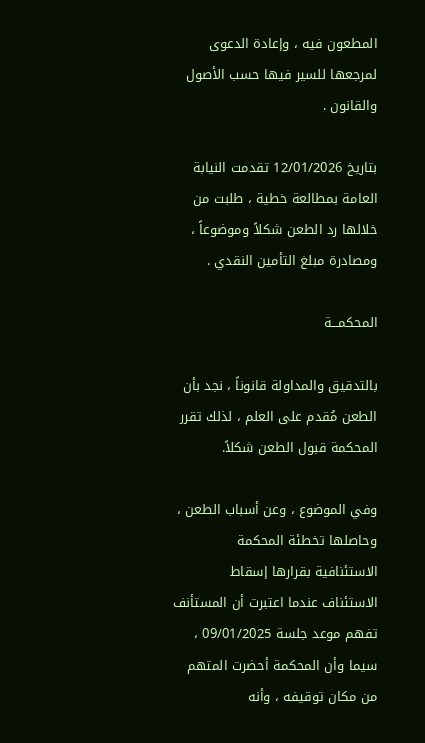المطعون فيه ، وإعادة الدعوى لمرجعها للسير فيها حسب الأصول والقانون .

بتاريخ 12/01/2026 تقدمت النيابة العامة بمطالعة خطية ، طلبت من خلالها رد الطعن شكلاً وموضوعاً ، ومصادرة مبلغ التأمين النقدي .

المحكمـــة

بالتدقيق والمداولة قانوناً ، نجد بأن الطعن مُقدم على العلم ، لذلك تقرر المحكمة قبول الطعن شكلاً.

وفي الموضوع ، وعن أسباب الطعن ، وحاصلها تخطئة المحكمة الاستئنافية بقرارها إسقاط الاستئناف عندما اعتبرت أن المستأنف تفهم موعد جلسة 09/01/2025 ، سيما وأن المحكمة أحضرت المتهم من مكان توقيفه ، وأنه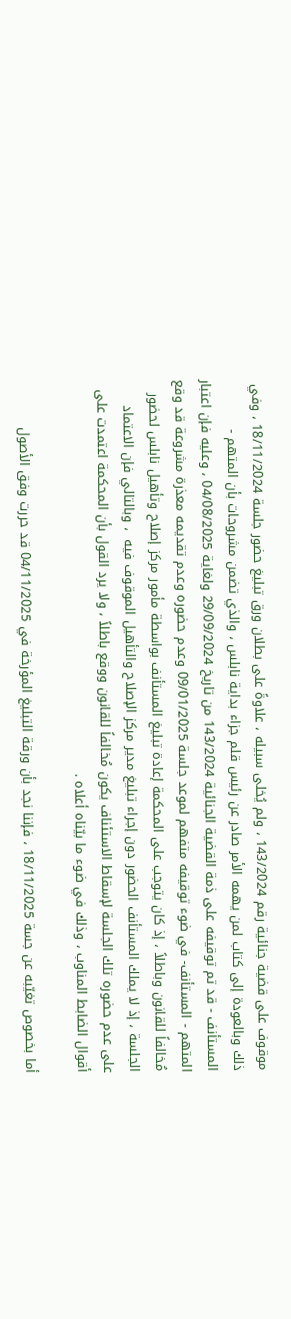موقوف على قضية جنائية رقم 143/2024 ، ولم يُخلى سبيله ، علاوةً على بطلان ورق تبليغ حضور جلسة 18/11/2024 ، وفي ذلك وبالعودة إلى كتاب لمن يهمه الأمر صادر عن رئيس قلم جزاء بداية نابلس ، والذي تضمن مشروحات بأن المتهم - المستأنف - قد تم توقيفه على ذمة القضية الجنائية 143/2024 من تاريخ 29/09/2024 ولغاية 04/08/2025 ، وعليه فإن اعتبار المتهم - المستأنف- في ضوء توقيفه متفهم لموعد جلسة 09/01/2025 وعدم حضوره وعدم تقديمه معذرة مشروعة قد وقع مُخالفاً للقانون وباطلاً ، إذ كان يتوجب على المحكمة إعادة تبليغ المستأنف بواسطة مأمور مركز إصلاح وتأهيل نابلس لحضور الجلسة ، إذ لا يملك المستأنف الحضور دون إجراء تبليغ مدير مركز الإصلاح والتأهيل الموقوف فيه  ، وبالتالي فإن الاعتماد على عدم حضوره تلك الجلسة لإسقاط الاستئناف يكون مُخالفاً للقانون ووقع باطلاً ، ولا يرد القول بأن المحكمة اعتمدت على أقوال الضابط المناوب ، وذلك في ضوء ما بيّناه أعلاه .

أما بخصوص تغيّبه عن جسة 18/11/2025 ، فإننا نجد بأن ورقة التبليغ المؤرخة في 04/11/2025 قد حررت وفق الأصول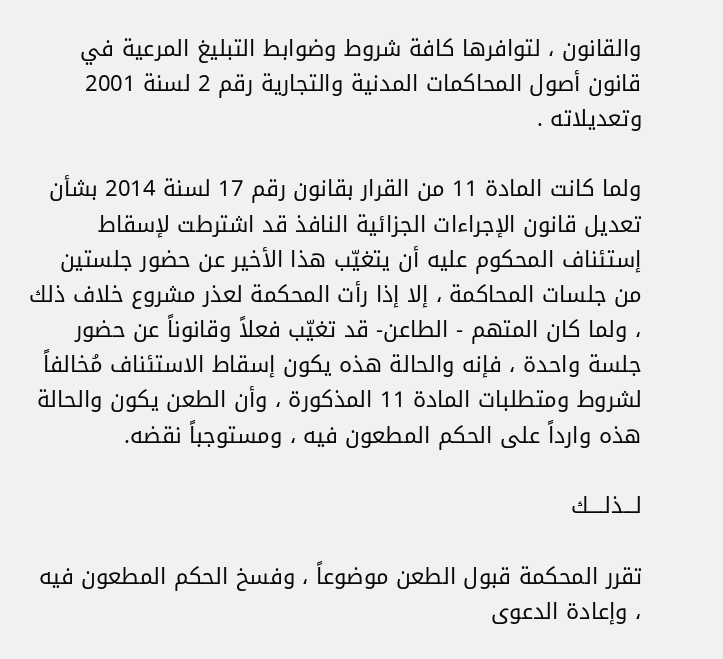والقانون ، لتوافرها كافة شروط وضوابط التبليغ المرعية في قانون أصول المحاكمات المدنية والتجارية رقم 2 لسنة 2001 وتعديلاته .

ولما كانت المادة 11 من القرار بقانون رقم 17 لسنة 2014 بشأن تعديل قانون الإجراءات الجزائية النافذ قد اشترطت لإسقاط إستئناف المحكوم عليه أن يتغيّب هذا الأخير عن حضور جلستين من جلسات المحاكمة ، إلا إذا رأت المحكمة لعذر مشروع خلاف ذلك ، ولما كان المتهم - الطاعن- قد تغيّب فعلاً وقانوناً عن حضور جلسة واحدة ، فإنه والحالة هذه يكون إسقاط الاستئناف مُخالفاً لشروط ومتطلبات المادة 11 المذكورة ، وأن الطعن يكون والحالة هذه وارداً على الحكم المطعون فيه ، ومستوجباً نقضه.

لـــذلــــك

تقرر المحكمة قبول الطعن موضوعاً ، وفسخ الحكم المطعون فيه ، وإعادة الدعوى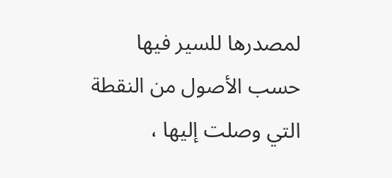لمصدرها للسير فيها حسب الأصول من النقطة التي وصلت إليها ،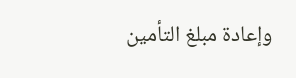وإعادة مبلغ التأمين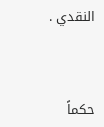النقدي .



حكماً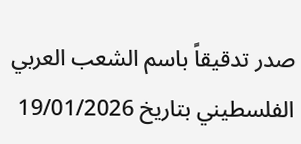صدر تدقيقاً باسم الشعب العربي الفلسطيني بتاريخ 19/01/2026